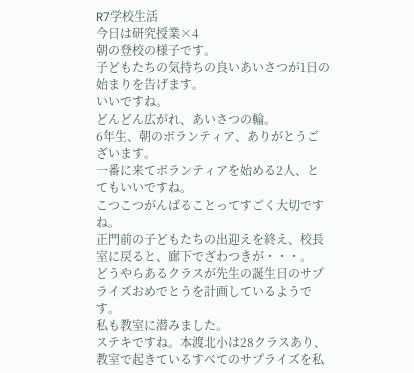R7学校生活
今日は研究授業×4
朝の登校の様子です。
子どもたちの気持ちの良いあいさつが1日の始まりを告げます。
いいですね。
どんどん広がれ、あいさつの輪。
6年生、朝のボランティア、ありがとうございます。
一番に来てボランティアを始める2人、とてもいいですね。
こつこつがんばることってすごく大切ですね。
正門前の子どもたちの出迎えを終え、校長室に戻ると、廊下でざわつきが・・・。
どうやらあるクラスが先生の誕生日のサプライズおめでとうを計画しているようです。
私も教室に潜みました。
ステキですね。本渡北小は28クラスあり、教室で起きているすべてのサプライズを私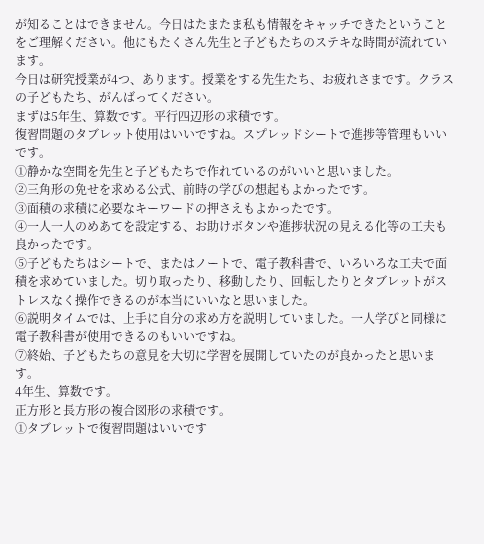が知ることはできません。今日はたまたま私も情報をキャッチできたということをご理解ください。他にもたくさん先生と子どもたちのステキな時間が流れています。
今日は研究授業が4つ、あります。授業をする先生たち、お疲れさまです。クラスの子どもたち、がんばってください。
まずは5年生、算数です。平行四辺形の求積です。
復習問題のタブレット使用はいいですね。スプレッドシートで進捗等管理もいいです。
①静かな空間を先生と子どもたちで作れているのがいいと思いました。
②三角形の免せを求める公式、前時の学びの想起もよかったです。
③面積の求積に必要なキーワードの押さえもよかったです。
④一人一人のめあてを設定する、お助けボタンや進捗状況の見える化等の工夫も良かったです。
⑤子どもたちはシートで、またはノートで、電子教科書で、いろいろな工夫で面積を求めていました。切り取ったり、移動したり、回転したりとタブレットがストレスなく操作できるのが本当にいいなと思いました。
⑥説明タイムでは、上手に自分の求め方を説明していました。一人学びと同様に電子教科書が使用できるのもいいですね。
⑦終始、子どもたちの意見を大切に学習を展開していたのが良かったと思います。
4年生、算数です。
正方形と長方形の複合図形の求積です。
①タブレットで復習問題はいいです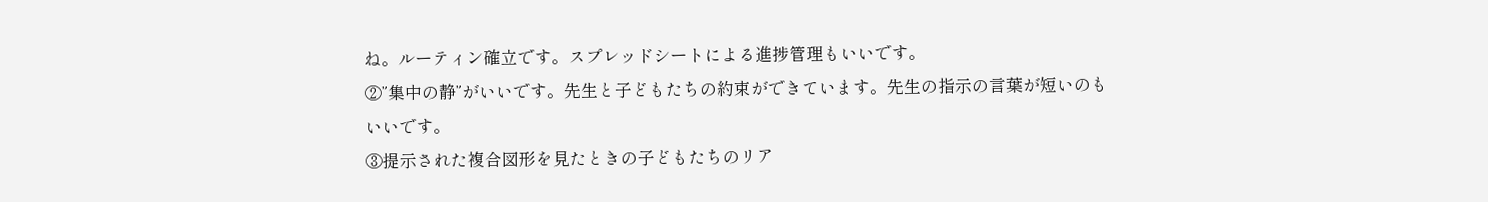ね。ルーティン確立です。スプレッドシートによる進捗管理もいいです。
②”集中の静”がいいです。先生と子どもたちの約束ができています。先生の指示の言葉が短いのもいいです。
③提示された複合図形を見たときの子どもたちのリア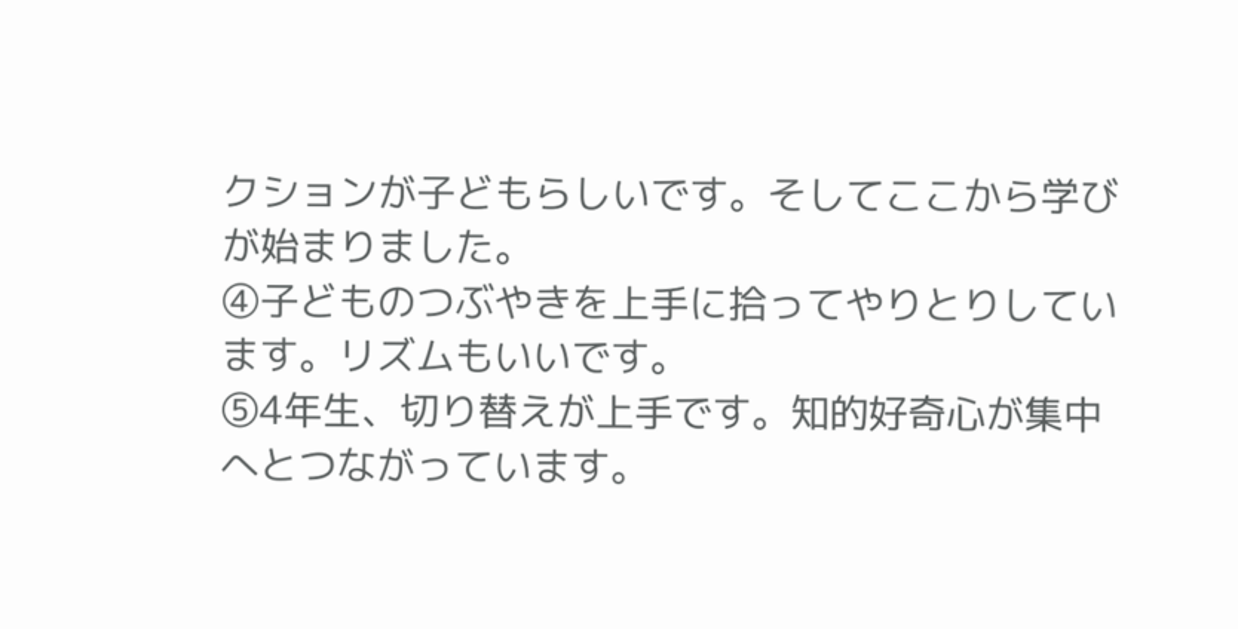クションが子どもらしいです。そしてここから学びが始まりました。
④子どものつぶやきを上手に拾ってやりとりしています。リズムもいいです。
⑤4年生、切り替えが上手です。知的好奇心が集中へとつながっています。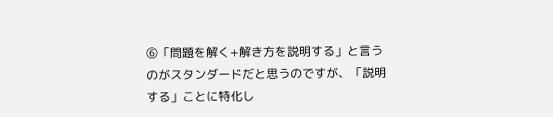⑥「問題を解く+解き方を説明する」と言うのがスタンダードだと思うのですが、「説明する」ことに特化し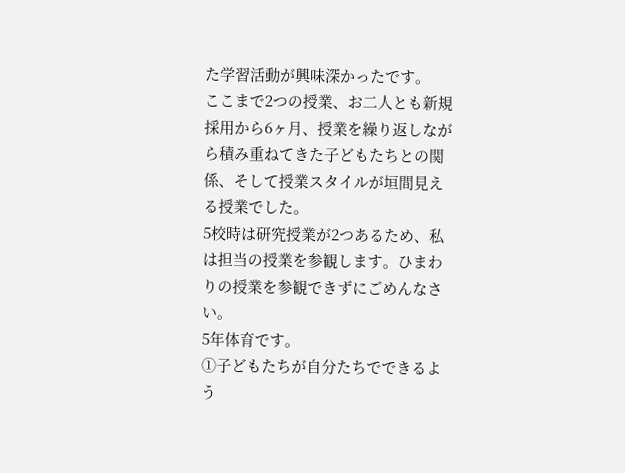た学習活動が興味深かったです。
ここまで2つの授業、お二人とも新規採用から6ヶ月、授業を繰り返しながら積み重ねてきた子どもたちとの関係、そして授業スタイルが垣間見える授業でした。
5校時は研究授業が2つあるため、私は担当の授業を参観します。ひまわりの授業を参観できずにごめんなさい。
5年体育です。
①子どもたちが自分たちでできるよう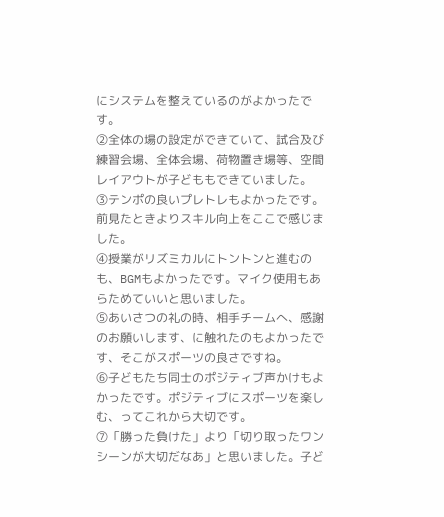にシステムを整えているのがよかったです。
②全体の場の設定ができていて、試合及び練習会場、全体会場、荷物置き場等、空間レイアウトが子どももできていました。
③テンポの良いプレトレもよかったです。前見たときよりスキル向上をここで感じました。
④授業がリズミカルにトントンと進むのも、BGMもよかったです。マイク使用もあらためていいと思いました。
⑤あいさつの礼の時、相手チームへ、感謝のお願いします、に触れたのもよかったです、そこがスポーツの良さですね。
⑥子どもたち同士のポジティブ声かけもよかったです。ポジティブにスポーツを楽しむ、ってこれから大切です。
⑦「勝った負けた」より「切り取ったワンシーンが大切だなあ」と思いました。子ど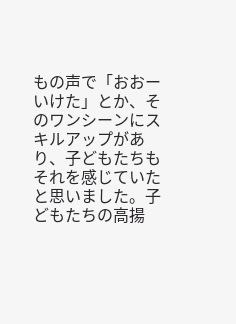もの声で「おおーいけた」とか、そのワンシーンにスキルアップがあり、子どもたちもそれを感じていたと思いました。子どもたちの高揚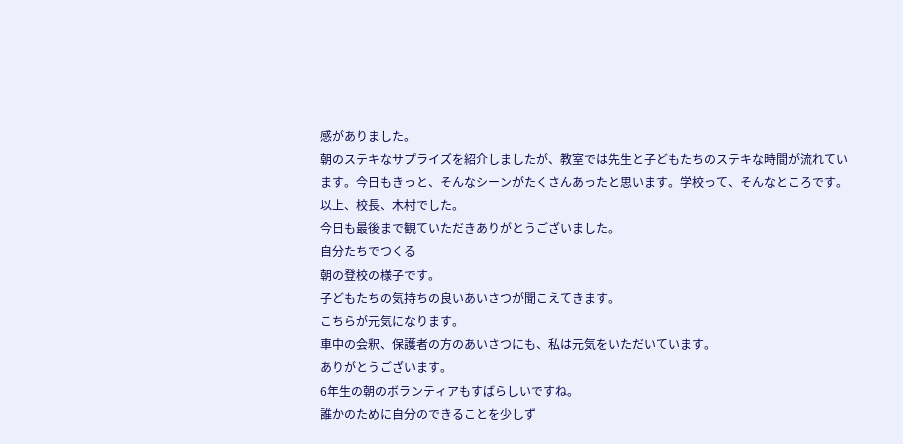感がありました。
朝のステキなサプライズを紹介しましたが、教室では先生と子どもたちのステキな時間が流れています。今日もきっと、そんなシーンがたくさんあったと思います。学校って、そんなところです。
以上、校長、木村でした。
今日も最後まで観ていただきありがとうございました。
自分たちでつくる
朝の登校の様子です。
子どもたちの気持ちの良いあいさつが聞こえてきます。
こちらが元気になります。
車中の会釈、保護者の方のあいさつにも、私は元気をいただいています。
ありがとうございます。
6年生の朝のボランティアもすばらしいですね。
誰かのために自分のできることを少しず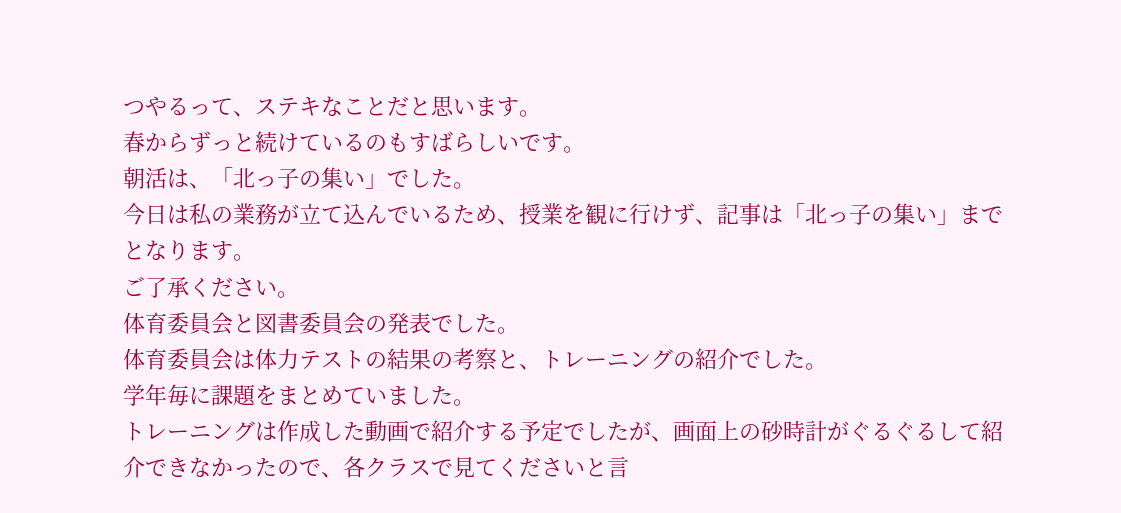つやるって、ステキなことだと思います。
春からずっと続けているのもすばらしいです。
朝活は、「北っ子の集い」でした。
今日は私の業務が立て込んでいるため、授業を観に行けず、記事は「北っ子の集い」までとなります。
ご了承ください。
体育委員会と図書委員会の発表でした。
体育委員会は体力テストの結果の考察と、トレーニングの紹介でした。
学年毎に課題をまとめていました。
トレーニングは作成した動画で紹介する予定でしたが、画面上の砂時計がぐるぐるして紹介できなかったので、各クラスで見てくださいと言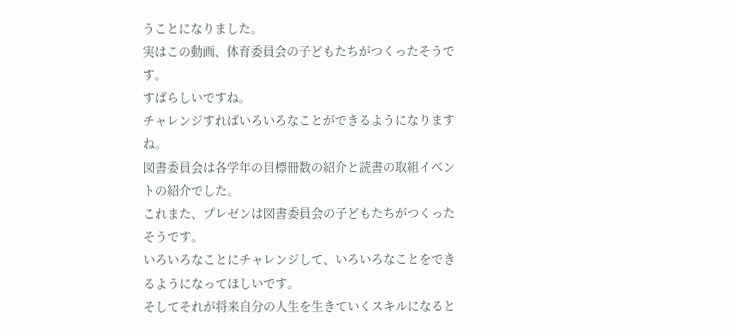うことになりました。
実はこの動画、体育委員会の子どもたちがつくったそうです。
すばらしいですね。
チャレンジすればいろいろなことができるようになりますね。
図書委員会は各学年の目標冊数の紹介と読書の取組イベントの紹介でした。
これまた、プレゼンは図書委員会の子どもたちがつくったそうです。
いろいろなことにチャレンジして、いろいろなことをできるようになってほしいです。
そしてそれが将来自分の人生を生きていくスキルになると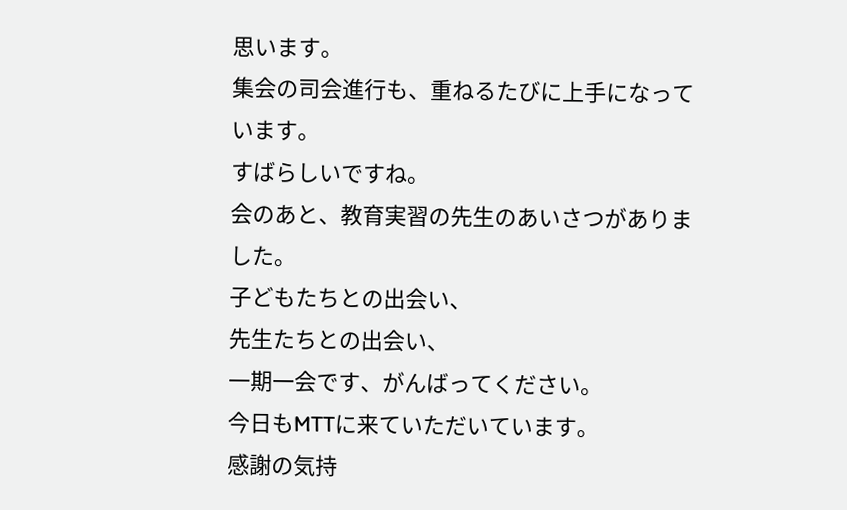思います。
集会の司会進行も、重ねるたびに上手になっています。
すばらしいですね。
会のあと、教育実習の先生のあいさつがありました。
子どもたちとの出会い、
先生たちとの出会い、
一期一会です、がんばってください。
今日もMTTに来ていただいています。
感謝の気持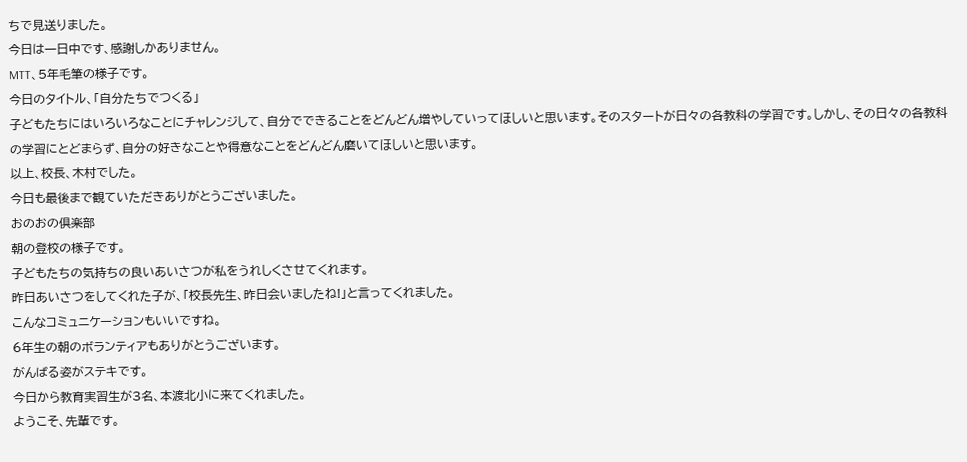ちで見送りました。
今日は一日中です、感謝しかありません。
MTT、5年毛筆の様子です。
今日のタイトル、「自分たちでつくる」
子どもたちにはいろいろなことにチャレンジして、自分でできることをどんどん増やしていってほしいと思います。そのスタートが日々の各教科の学習です。しかし、その日々の各教科の学習にとどまらず、自分の好きなことや得意なことをどんどん磨いてほしいと思います。
以上、校長、木村でした。
今日も最後まで観ていただきありがとうございました。
おのおの倶楽部
朝の登校の様子です。
子どもたちの気持ちの良いあいさつが私をうれしくさせてくれます。
昨日あいさつをしてくれた子が、「校長先生、昨日会いましたね!」と言ってくれました。
こんなコミュニケーションもいいですね。
6年生の朝のボランティアもありがとうございます。
がんばる姿がステキです。
今日から教育実習生が3名、本渡北小に来てくれました。
ようこそ、先輩です。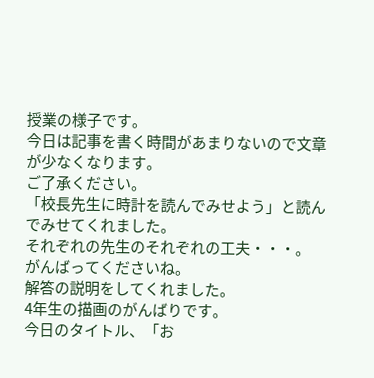授業の様子です。
今日は記事を書く時間があまりないので文章が少なくなります。
ご了承ください。
「校長先生に時計を読んでみせよう」と読んでみせてくれました。
それぞれの先生のそれぞれの工夫・・・。
がんばってくださいね。
解答の説明をしてくれました。
4年生の描画のがんばりです。
今日のタイトル、「お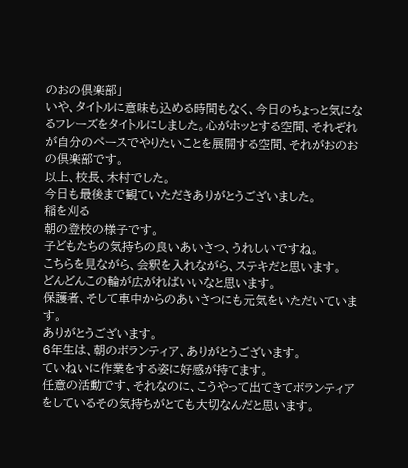のおの倶楽部」
いや、タイトルに意味も込める時間もなく、今日のちょっと気になるフレーズをタイトルにしました。心がホッとする空間、それぞれが自分のペースでやりたいことを展開する空間、それがおのおの倶楽部です。
以上、校長、木村でした。
今日も最後まで観ていただきありがとうございました。
稲を刈る
朝の登校の様子です。
子どもたちの気持ちの良いあいさつ、うれしいですね。
こちらを見ながら、会釈を入れながら、ステキだと思います。
どんどんこの輪が広がればいいなと思います。
保護者、そして車中からのあいさつにも元気をいただいています。
ありがとうございます。
6年生は、朝のボランティア、ありがとうございます。
ていねいに作業をする姿に好感が持てます。
任意の活動です、それなのに、こうやって出てきてボランティアをしているその気持ちがとても大切なんだと思います。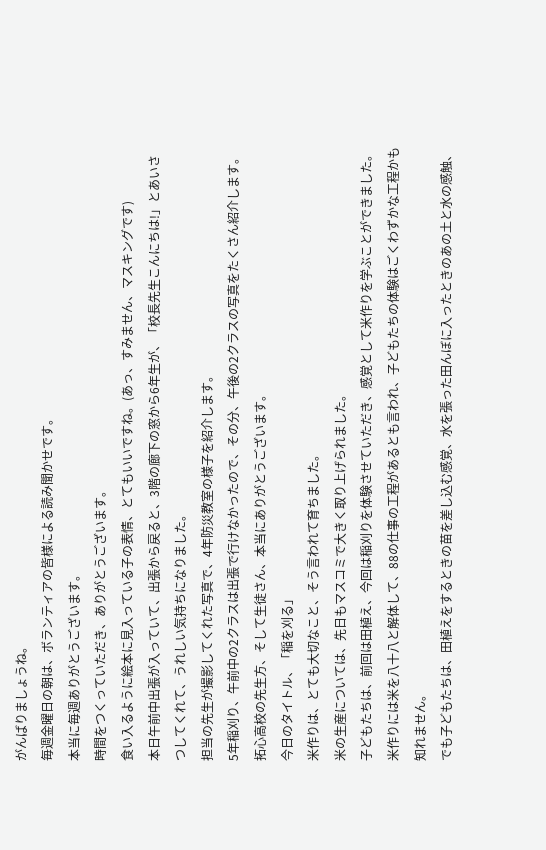がんばりましょうね。
毎週金曜日の朝は、ボランティアの皆様による読み聞かせです。
本当に毎週ありがとうございます。
時間をつくっていただき、ありがとうございます。
食い入るように絵本に見入っている子の表情、とてもいいですね。(あっ、すみません、マスキングです)
本日午前中出張が入っていて、出張から戻ると、3階の廊下の窓から6年生が、「校長先生こんにちは!」とあいさつしてくれて、うれしい気持ちになりました。
担当の先生が撮影してくれた写真で、4年防災教室の様子を紹介します。
5年稲刈り、午前中の2クラスは出張で行けなかったので、その分、午後の2クラスの写真をたくさん紹介します。拓心高校の先生方、そして生徒さん、本当にありがとうございます。
今日のタイトル、「稲を刈る」
米作りは、とても大切なこと、そう言われて育ちました。
米の生産については、先日もマスコミで大きく取り上げられました。
子どもたちは、前回は田植え、今回は稲刈りを体験させていただき、感覚として米作りを学ぶことができました。
米作りには米を八十八と解体して、88の仕事の工程があるとも言われ、子どもたちの体験はごくわずかな工程かも知れません。
でも子どもたちは、田植えをするときの苗を差し込む感覚、水を張った田んぼに入ったときのあの土と水の感触、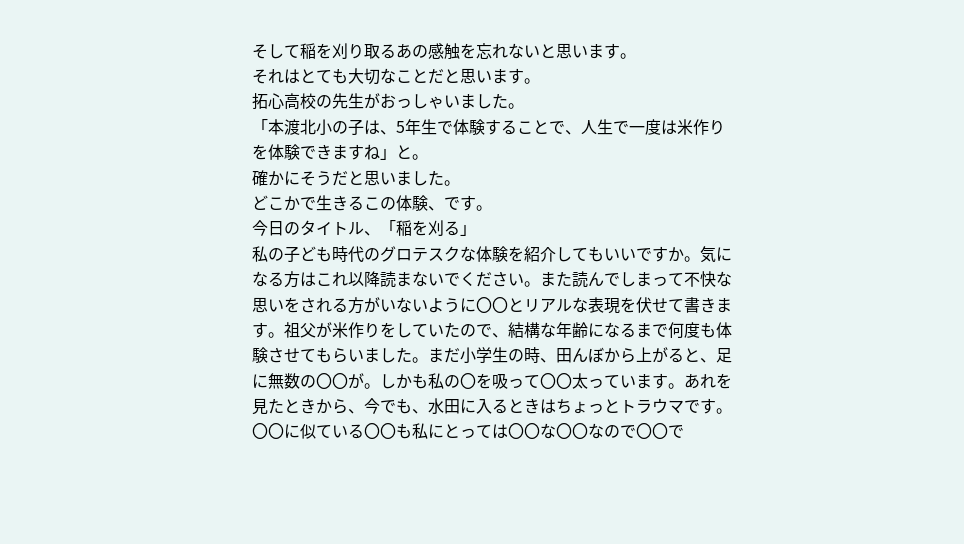そして稲を刈り取るあの感触を忘れないと思います。
それはとても大切なことだと思います。
拓心高校の先生がおっしゃいました。
「本渡北小の子は、5年生で体験することで、人生で一度は米作りを体験できますね」と。
確かにそうだと思いました。
どこかで生きるこの体験、です。
今日のタイトル、「稲を刈る」
私の子ども時代のグロテスクな体験を紹介してもいいですか。気になる方はこれ以降読まないでください。また読んでしまって不快な思いをされる方がいないように〇〇とリアルな表現を伏せて書きます。祖父が米作りをしていたので、結構な年齢になるまで何度も体験させてもらいました。まだ小学生の時、田んぼから上がると、足に無数の〇〇が。しかも私の〇を吸って〇〇太っています。あれを見たときから、今でも、水田に入るときはちょっとトラウマです。〇〇に似ている〇〇も私にとっては〇〇な〇〇なので〇〇で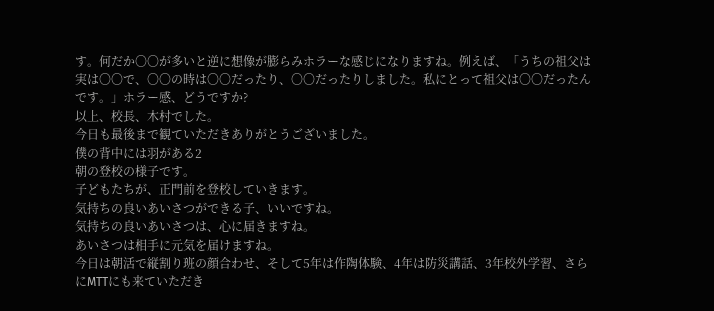す。何だか〇〇が多いと逆に想像が膨らみホラーな感じになりますね。例えば、「うちの祖父は実は〇〇で、〇〇の時は〇〇だったり、〇〇だったりしました。私にとって祖父は〇〇だったんです。」ホラー感、どうですか?
以上、校長、木村でした。
今日も最後まで観ていただきありがとうございました。
僕の背中には羽がある2
朝の登校の様子です。
子どもたちが、正門前を登校していきます。
気持ちの良いあいさつができる子、いいですね。
気持ちの良いあいさつは、心に届きますね。
あいさつは相手に元気を届けますね。
今日は朝活で縦割り班の顔合わせ、そして5年は作陶体験、4年は防災講話、3年校外学習、さらにMTTにも来ていただき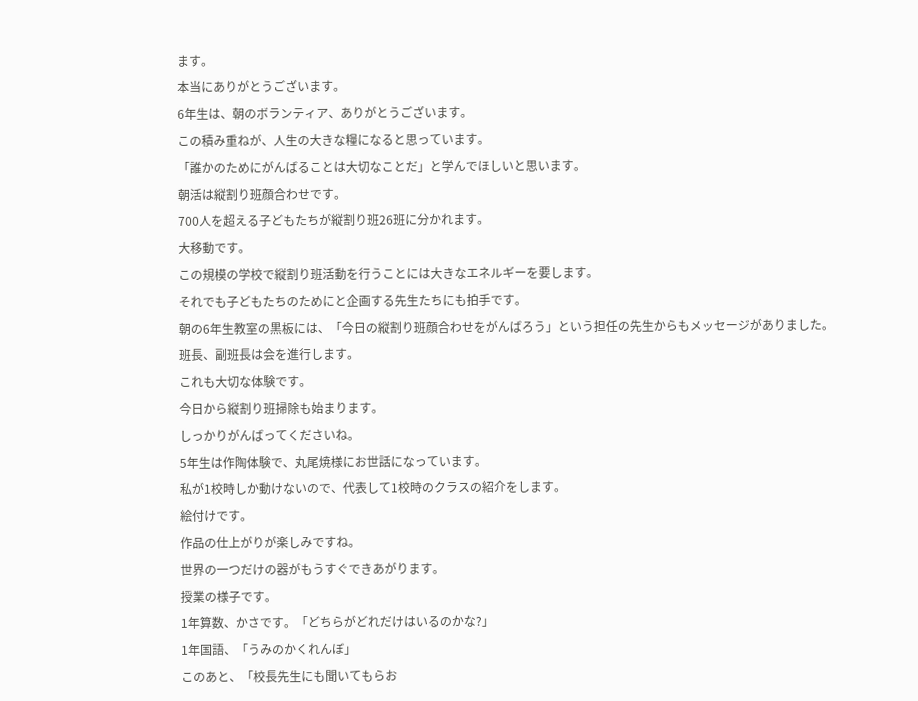ます。
本当にありがとうございます。
6年生は、朝のボランティア、ありがとうございます。
この積み重ねが、人生の大きな糧になると思っています。
「誰かのためにがんばることは大切なことだ」と学んでほしいと思います。
朝活は縦割り班顔合わせです。
700人を超える子どもたちが縦割り班26班に分かれます。
大移動です。
この規模の学校で縦割り班活動を行うことには大きなエネルギーを要します。
それでも子どもたちのためにと企画する先生たちにも拍手です。
朝の6年生教室の黒板には、「今日の縦割り班顔合わせをがんばろう」という担任の先生からもメッセージがありました。
班長、副班長は会を進行します。
これも大切な体験です。
今日から縦割り班掃除も始まります。
しっかりがんばってくださいね。
5年生は作陶体験で、丸尾焼様にお世話になっています。
私が1校時しか動けないので、代表して1校時のクラスの紹介をします。
絵付けです。
作品の仕上がりが楽しみですね。
世界の一つだけの器がもうすぐできあがります。
授業の様子です。
1年算数、かさです。「どちらがどれだけはいるのかな?」
1年国語、「うみのかくれんぼ」
このあと、「校長先生にも聞いてもらお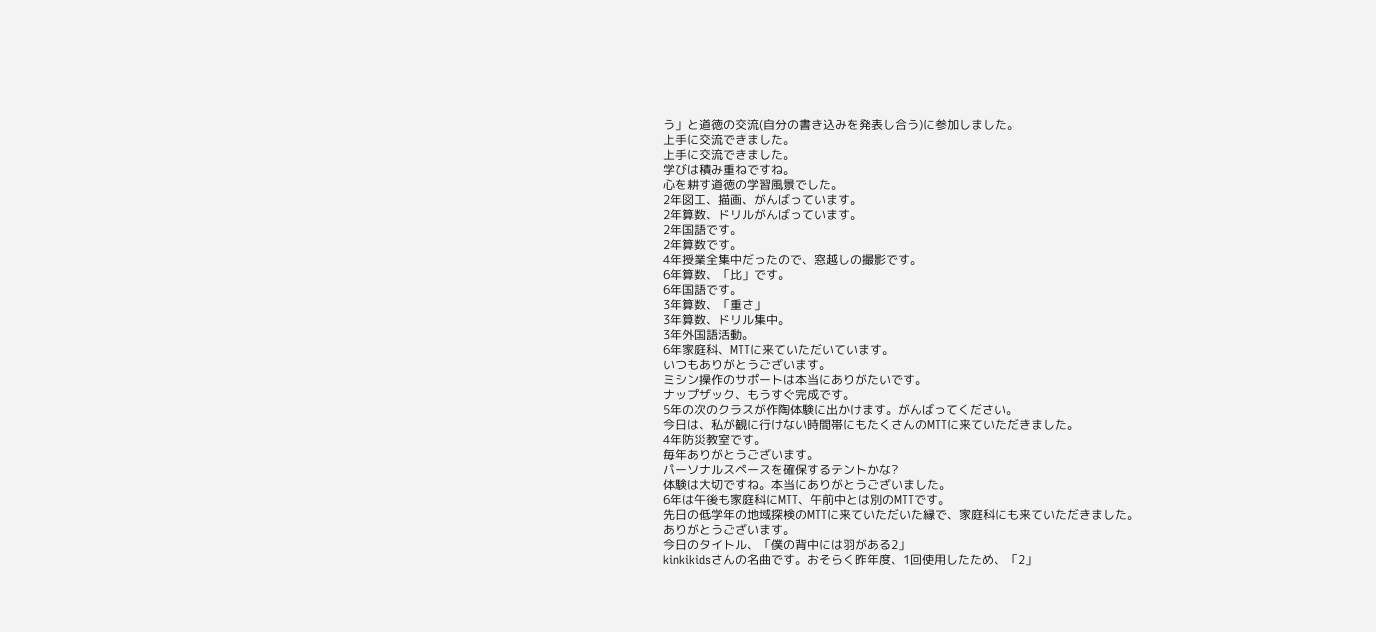う」と道徳の交流(自分の書き込みを発表し合う)に参加しました。
上手に交流できました。
上手に交流できました。
学びは積み重ねですね。
心を耕す道徳の学習風景でした。
2年図工、描画、がんばっています。
2年算数、ドリルがんばっています。
2年国語です。
2年算数です。
4年授業全集中だったので、窓越しの撮影です。
6年算数、「比」です。
6年国語です。
3年算数、「重さ」
3年算数、ドリル集中。
3年外国語活動。
6年家庭科、MTTに来ていただいています。
いつもありがとうございます。
ミシン操作のサポートは本当にありがたいです。
ナップザック、もうすぐ完成です。
5年の次のクラスが作陶体験に出かけます。がんばってください。
今日は、私が観に行けない時間帯にもたくさんのMTTに来ていただきました。
4年防災教室です。
毎年ありがとうございます。
パーソナルスペースを確保するテントかな?
体験は大切ですね。本当にありがとうございました。
6年は午後も家庭科にMTT、午前中とは別のMTTです。
先日の低学年の地域探検のMTTに来ていただいた縁で、家庭科にも来ていただきました。
ありがとうございます。
今日のタイトル、「僕の背中には羽がある2」
kinkikidsさんの名曲です。おそらく昨年度、1回使用したため、「2」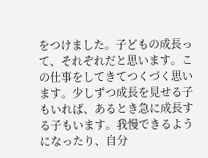をつけました。子どもの成長って、それぞれだと思います。この仕事をしてきてつくづく思います。少しずつ成長を見せる子もいれば、あるとき急に成長する子もいます。我慢できるようになったり、自分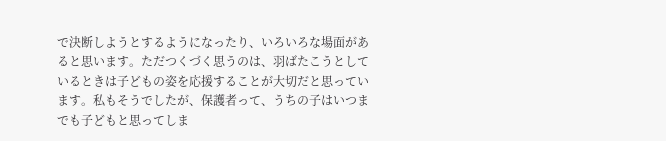で決断しようとするようになったり、いろいろな場面があると思います。ただつくづく思うのは、羽ばたこうとしているときは子どもの姿を応援することが大切だと思っています。私もそうでしたが、保護者って、うちの子はいつまでも子どもと思ってしま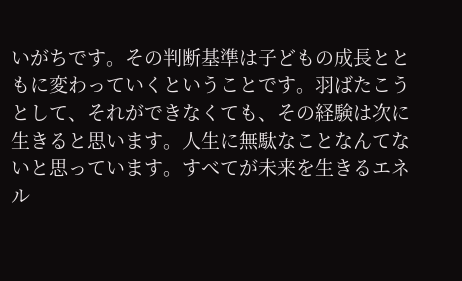いがちです。その判断基準は子どもの成長とともに変わっていくということです。羽ばたこうとして、それができなくても、その経験は次に生きると思います。人生に無駄なことなんてないと思っています。すべてが未来を生きるエネル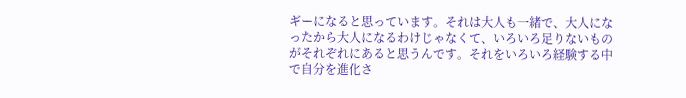ギーになると思っています。それは大人も一緒で、大人になったから大人になるわけじゃなくて、いろいろ足りないものがそれぞれにあると思うんです。それをいろいろ経験する中で自分を進化さ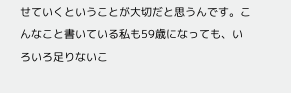せていくということが大切だと思うんです。こんなこと書いている私も59歳になっても、いろいろ足りないこ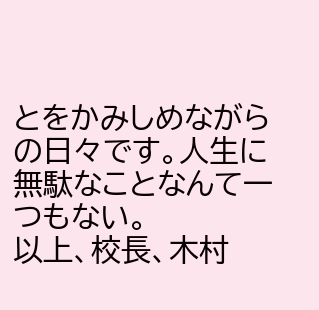とをかみしめながらの日々です。人生に無駄なことなんて一つもない。
以上、校長、木村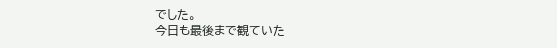でした。
今日も最後まで観ていた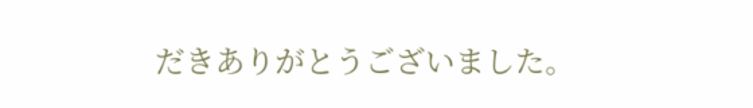だきありがとうございました。